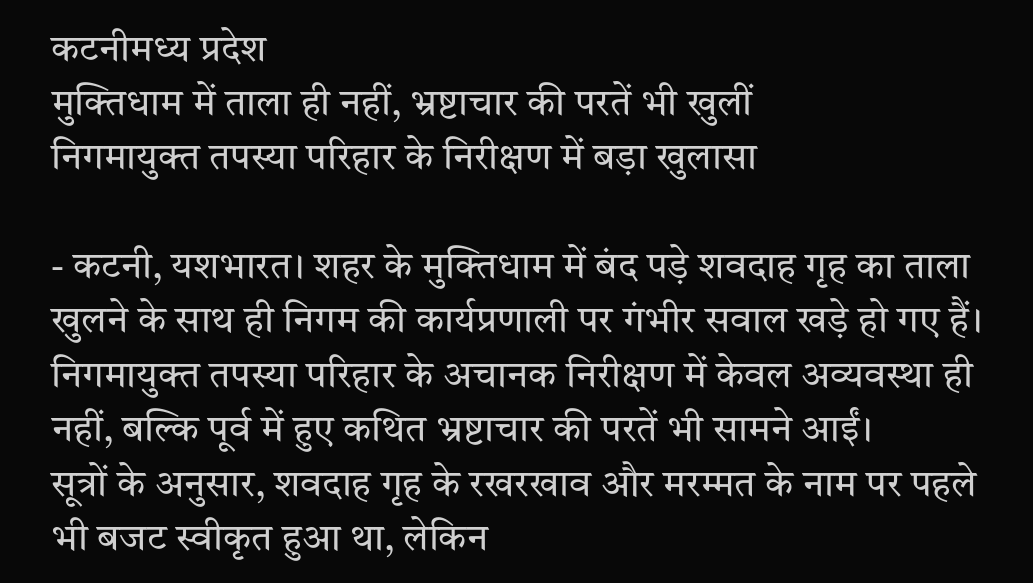कटनीमध्य प्रदेश
मुक्तिधाम में ताला ही नहीं, भ्रष्टाचार की परतें भी खुलीं
निगमायुक्त तपस्या परिहार के निरीक्षण में बड़ा खुलासा

- कटनी, यशभारत। शहर के मुक्तिधाम में बंद पड़े शवदाह गृह का ताला खुलने के साथ ही निगम की कार्यप्रणाली पर गंभीर सवाल खड़े हो गए हैं। निगमायुक्त तपस्या परिहार के अचानक निरीक्षण में केवल अव्यवस्था ही नहीं, बल्कि पूर्व में हुए कथित भ्रष्टाचार की परतें भी सामने आईं।
सूत्रों के अनुसार, शवदाह गृह के रखरखाव और मरम्मत के नाम पर पहले भी बजट स्वीकृत हुआ था, लेकिन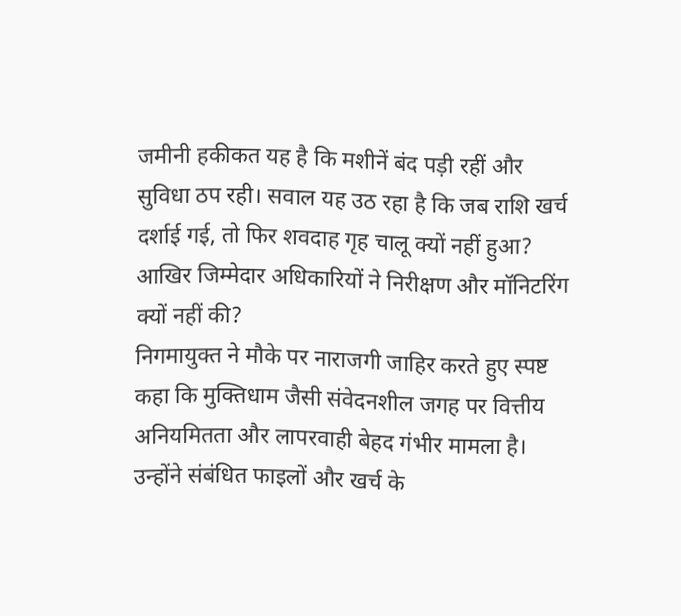जमीनी हकीकत यह है कि मशीनें बंद पड़ी रहीं और सुविधा ठप रही। सवाल यह उठ रहा है कि जब राशि खर्च दर्शाई गई, तो फिर शवदाह गृह चालू क्यों नहीं हुआ? आखिर जिम्मेदार अधिकारियों ने निरीक्षण और मॉनिटरिंग क्यों नहीं की?
निगमायुक्त ने मौके पर नाराजगी जाहिर करते हुए स्पष्ट कहा कि मुक्तिधाम जैसी संवेदनशील जगह पर वित्तीय अनियमितता और लापरवाही बेहद गंभीर मामला है। उन्होंने संबंधित फाइलों और खर्च के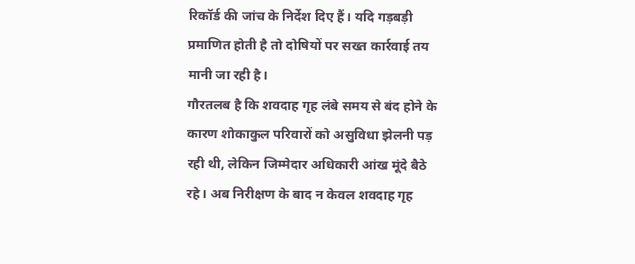रिकॉर्ड की जांच के निर्देश दिए हैं। यदि गड़बड़ी प्रमाणित होती है तो दोषियों पर सख्त कार्रवाई तय मानी जा रही है।
गौरतलब है कि शवदाह गृह लंबे समय से बंद होने के कारण शोकाकुल परिवारों को असुविधा झेलनी पड़ रही थी, लेकिन जिम्मेदार अधिकारी आंख मूंदे बैठे रहे। अब निरीक्षण के बाद न केवल शवदाह गृह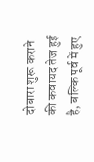दोबारा शुरू कराने की कवायद तेज हुई है, बल्कि पूर्व में हुए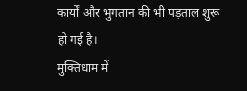कार्यों और भुगतान की भी पड़ताल शुरू हो गई है।
मुक्तिधाम में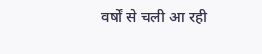वर्षों से चली आ रही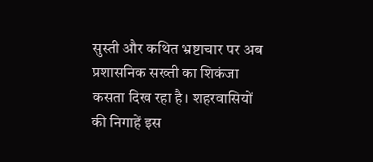सुस्ती और कथित भ्रष्टाचार पर अब प्रशासनिक सख्ती का शिकंजा कसता दिख रहा है। शहरवासियों की निगाहें इस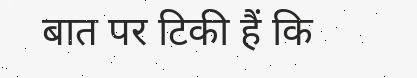बात पर टिकी हैं कि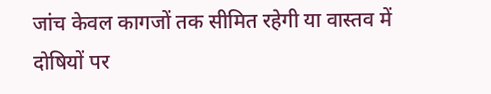जांच केवल कागजों तक सीमित रहेगी या वास्तव में दोषियों पर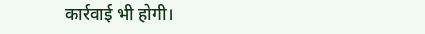कार्रवाई भी होगी।